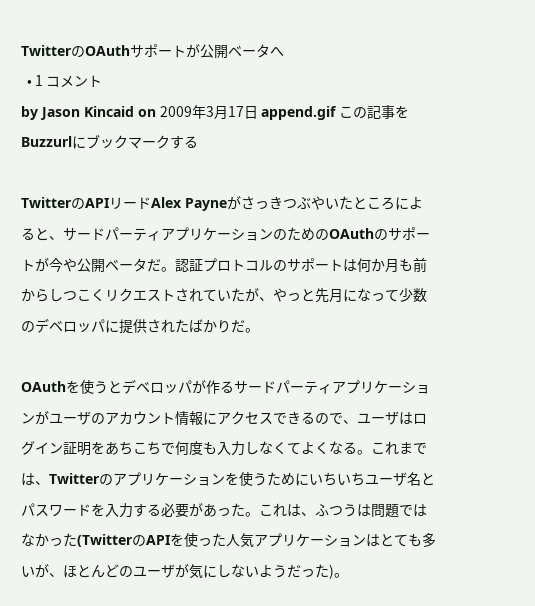TwitterのOAuthサポートが公開ベータへ
  • 1 コメント
by Jason Kincaid on 2009年3月17日 append.gif この記事をBuzzurlにブックマークする

TwitterのAPIリードAlex Payneがさっきつぶやいたところによると、サードパーティアプリケーションのためのOAuthのサポートが今や公開ベータだ。認証プロトコルのサポートは何か月も前からしつこくリクエストされていたが、やっと先月になって少数のデベロッパに提供されたばかりだ。

OAuthを使うとデベロッパが作るサードパーティアプリケーションがユーザのアカウント情報にアクセスできるので、ユーザはログイン証明をあちこちで何度も入力しなくてよくなる。これまでは、Twitterのアプリケーションを使うためにいちいちユーザ名とパスワードを入力する必要があった。これは、ふつうは問題ではなかった(TwitterのAPIを使った人気アプリケーションはとても多いが、ほとんどのユーザが気にしないようだった)。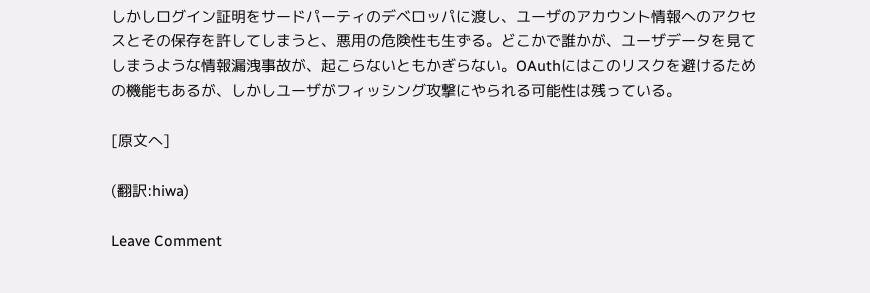しかしログイン証明をサードパーティのデベロッパに渡し、ユーザのアカウント情報へのアクセスとその保存を許してしまうと、悪用の危険性も生ずる。どこかで誰かが、ユーザデータを見てしまうような情報漏洩事故が、起こらないともかぎらない。OAuthにはこのリスクを避けるための機能もあるが、しかしユーザがフィッシング攻撃にやられる可能性は残っている。

[原文へ]

(翻訳:hiwa)

Leave Comment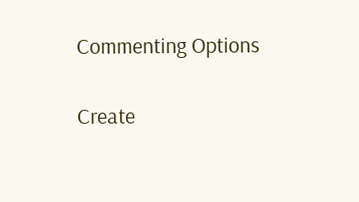Commenting Options

Create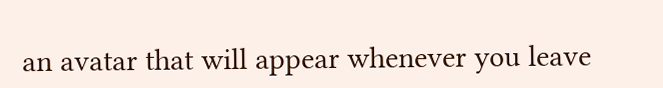an avatar that will appear whenever you leave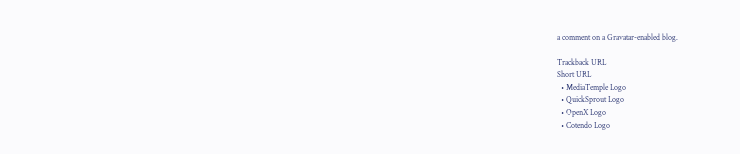a comment on a Gravatar-enabled blog.

Trackback URL
Short URL
  • MediaTemple Logo
  • QuickSprout Logo
  • OpenX Logo
  • Cotendo Logo